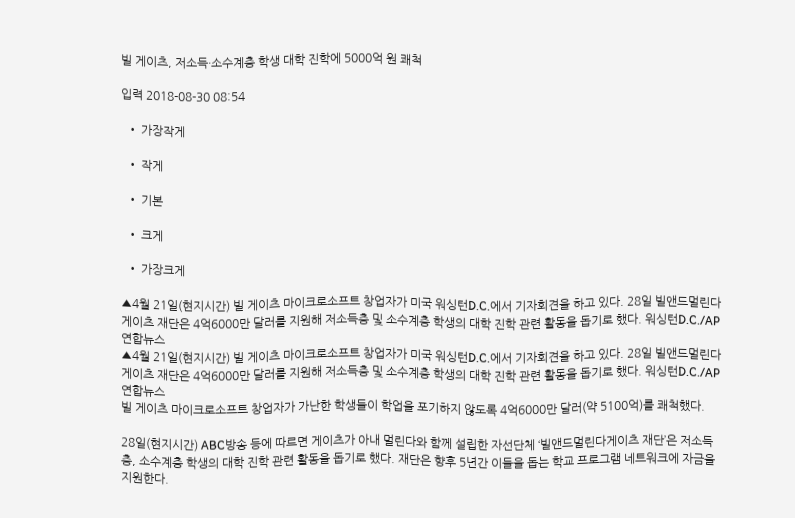빌 게이츠, 저소득·소수계층 학생 대학 진학에 5000억 원 쾌척

입력 2018-08-30 08:54

  • 가장작게

  • 작게

  • 기본

  • 크게

  • 가장크게

▲4월 21일(현지시간) 빌 게이츠 마이크로소프트 창업자가 미국 워싱턴D.C.에서 기자회견을 하고 있다. 28일 빌앤드멀린다게이츠 재단은 4억6000만 달러를 지원해 저소득층 및 소수계층 학생의 대학 진학 관련 활동을 돕기로 했다. 워싱턴D.C./AP연합뉴스
▲4월 21일(현지시간) 빌 게이츠 마이크로소프트 창업자가 미국 워싱턴D.C.에서 기자회견을 하고 있다. 28일 빌앤드멀린다게이츠 재단은 4억6000만 달러를 지원해 저소득층 및 소수계층 학생의 대학 진학 관련 활동을 돕기로 했다. 워싱턴D.C./AP연합뉴스
빌 게이츠 마이크로소프트 창업자가 가난한 학생들이 학업을 포기하지 않도록 4억6000만 달러(약 5100억)를 쾌척했다.

28일(현지시간) ABC방송 등에 따르면 게이츠가 아내 멀린다와 함께 설립한 자선단체 ‘빌앤드멀린다게이츠 재단’은 저소득층, 소수계층 학생의 대학 진학 관련 활동을 돕기로 했다. 재단은 향후 5년간 이들을 돕는 학교 프로그램 네트워크에 자금을 지원한다.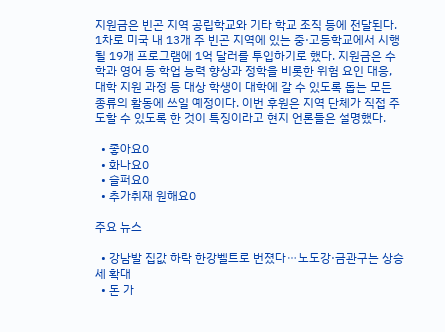지원금은 빈곤 지역 공립학교와 기타 학교 조직 등에 전달된다. 1차로 미국 내 13개 주 빈곤 지역에 있는 중·고등학교에서 시행될 19개 프로그램에 1억 달러를 투입하기로 했다. 지원금은 수학과 영어 등 학업 능력 향상과 정학을 비롯한 위험 요인 대응, 대학 지원 과정 등 대상 학생이 대학에 갈 수 있도록 돕는 모든 종류의 활동에 쓰일 예정이다. 이번 후원은 지역 단체가 직접 주도할 수 있도록 한 것이 특징이라고 현지 언론들은 설명했다.

  • 좋아요0
  • 화나요0
  • 슬퍼요0
  • 추가취재 원해요0

주요 뉴스

  • 강남발 집값 하락 한강벨트로 번졌다⋯노도강·금관구는 상승세 확대
  • 돈 가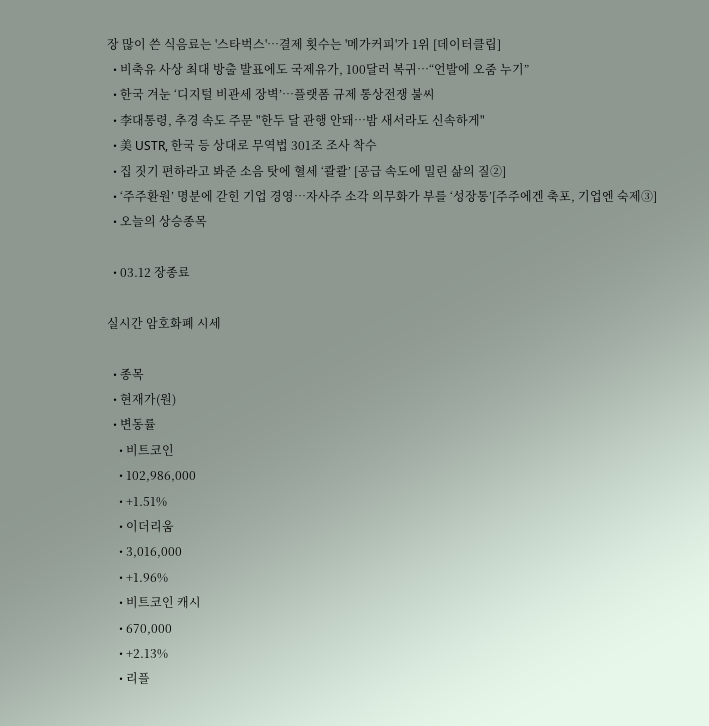장 많이 쓴 식음료는 '스타벅스'…결제 횟수는 '메가커피'가 1위 [데이터클립]
  • 비축유 사상 최대 방출 발표에도 국제유가, 100달러 복귀⋯“언발에 오줌 누기”
  • 한국 겨눈 ‘디지털 비관세 장벽’…플랫폼 규제 통상전쟁 불씨
  • 李대통령, 추경 속도 주문 "한두 달 관행 안돼…밤 새서라도 신속하게"
  • 美 USTR, 한국 등 상대로 무역법 301조 조사 착수
  • 집 짓기 편하라고 봐준 소음 탓에 혈세 ‘콸콸’ [공급 속도에 밀린 삶의 질②]
  • ‘주주환원’ 명분에 갇힌 기업 경영…자사주 소각 의무화가 부를 ‘성장통’[주주에겐 축포, 기업엔 숙제③]
  • 오늘의 상승종목

  • 03.12 장종료

실시간 암호화폐 시세

  • 종목
  • 현재가(원)
  • 변동률
    • 비트코인
    • 102,986,000
    • +1.51%
    • 이더리움
    • 3,016,000
    • +1.96%
    • 비트코인 캐시
    • 670,000
    • +2.13%
    • 리플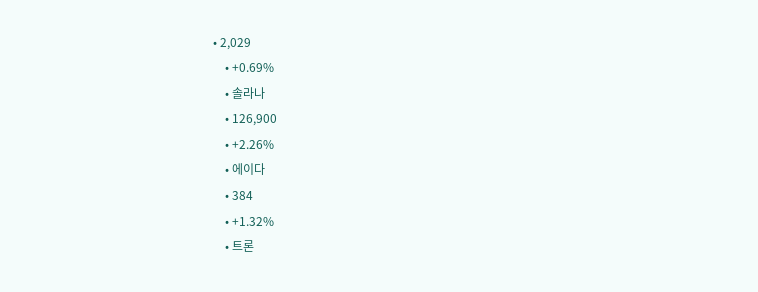• 2,029
    • +0.69%
    • 솔라나
    • 126,900
    • +2.26%
    • 에이다
    • 384
    • +1.32%
    • 트론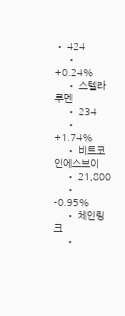• 424
    • +0.24%
    • 스텔라루멘
    • 234
    • +1.74%
    • 비트코인에스브이
    • 21,800
    • -0.95%
    • 체인링크
    •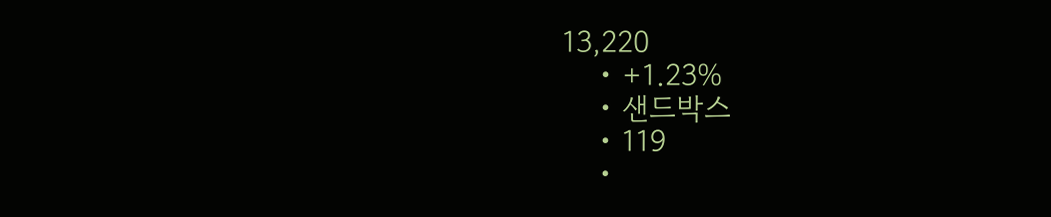13,220
    • +1.23%
    • 샌드박스
    • 119
    •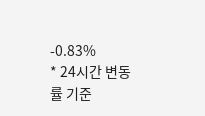-0.83%
* 24시간 변동률 기준